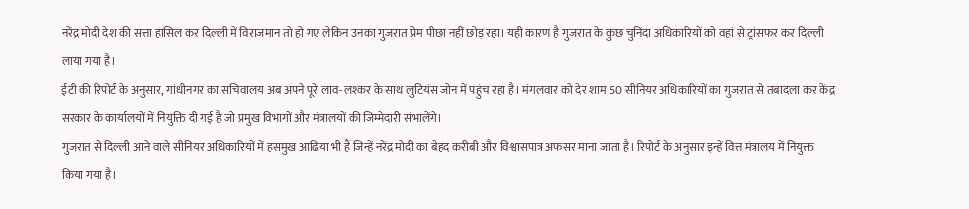नरेंद्र मोदी देश की सत्ता हासिल कर दिल्ली में विराजमान तो हो गए लेकिन उनका गुजरात प्रेम पीछा नहीं छोड़ रहा। यही कारण है गुजरात के कुछ चुनिंदा अधिकारियों को वहां से ट्रांसफर कर दिल्ली लाया गया है।
ईटी की रिपोर्ट के अनुसार, गांधीनगर का सचिवालय अब अपने पूरे लाव-लश्कर के साथ लुटियंस जोन में पहुंच रहा है। मंगलवार को देर शाम 50 सीनियर अधिकारियों का गुजरात से तबादला कर केंद्र सरकार के कार्यालयों में नियुक्ति दी गई है जो प्रमुख विभागों और मंत्रालयों की जिम्मेदारी संभालेंगे।
गुजरात से दिल्ली आने वाले सीनियर अधिकारियों में हसमुख आढिया भी हैं जिन्हें नरेंद्र मोदी का बेहद करीबी और विश्वासपात्र अफसर माना जाता है। रिपोर्ट के अनुसार इन्हें वित्त मंत्रालय में नियुक्त किया गया है।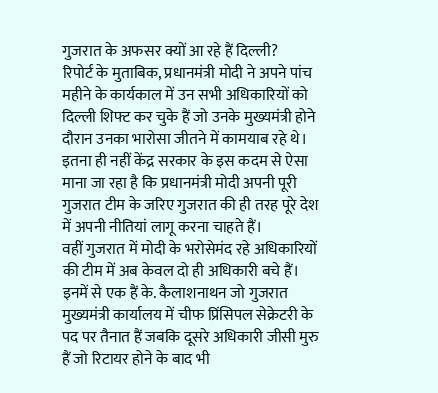गुजरात के अफसर क्यों आ रहे हैं दिल्ली?
रिपोर्ट के मुताबिक, प्रधानमंत्री मोदी ने अपने पांच महीने के कार्यकाल में उन सभी अधिकारियों को दिल्ली शिफ्ट कर चुके हैं जो उनके मुख्यमंत्री होने दौरान उनका भारोसा जीतने में कामयाब रहे थे।
इतना ही नहीं केंद्र सरकार के इस कदम से ऐसा माना जा रहा है कि प्रधानमंत्री मोदी अपनी पूरी गुजरात टीम के जरिए गुजरात की ही तरह पूरे देश में अपनी नीतियां लागू करना चाहते हैं।
वहीं गुजरात में मोदी के भरोसेमंद रहे अधिकारियों की टीम में अब केवल दो ही अधिकारी बचे हैं। इनमें से एक हैं के. कैलाशनाथन जो गुजरात मुख्यमंत्री कार्यालय में चीफ प्रिंसिपल सेक्रेटरी के पद पर तैनात हैं जबकि दूसरे अधिकारी जीसी मुरु हैं जो रिटायर होने के बाद भी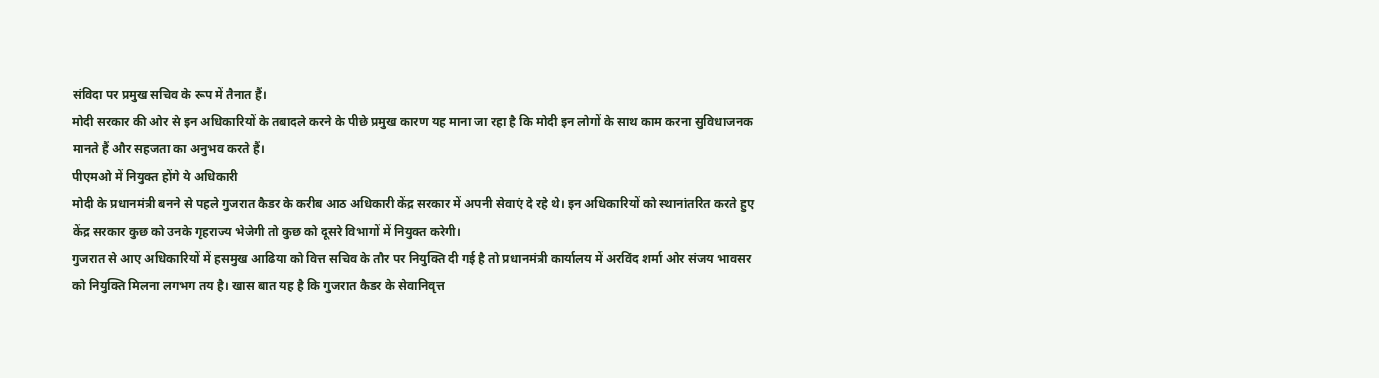संविदा पर प्रमुख सचिव के रूप में तैनात हैं।
मोदी सरकार की ओर से इन अधिकारियों के तबादले करने के पीछे प्रमुख कारण यह माना जा रहा है कि मोदी इन लोगों के साथ काम करना सुविधाजनक मानते हैं और सहजता का अनुभव करते हैं।
पीएमओ में नियुक्त होंगे ये अधिकारी
मोदी के प्रधानमंत्री बनने से पहले गुजरात कैडर के करीब आठ अधिकारी केंद्र सरकार में अपनी सेवाएं दे रहे थे। इन अधिकारियों को स्थानांतरित करते हुए केंद्र सरकार कुछ को उनके गृहराज्य भेजेगी तो कुछ को दूसरे विभागों में नियुक्त करेगी।
गुजरात से आए अधिकारियों में हसमुख आढिया को वित्त सचिव के तौर पर नियुक्ति दी गई है तो प्रधानमंत्री कार्यालय में अरविंद शर्मा ओर संजय भावसर को नियुक्ति मिलना लगभग तय है। खास बात यह है कि गुजरात कैडर के सेवानिवृत्त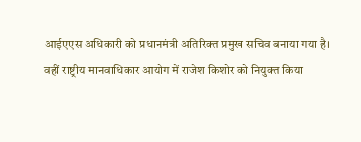आईएएस अधिकारी को प्रधानमंत्री अतिरिक्त प्रमुख सचिव बनाया गया है।
वहीं राष्ट्रीय मानवाधिकार आयोग में राजेश किशोर को नियुक्त किया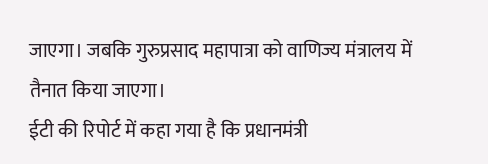जाएगा। जबकि गुरुप्रसाद महापात्रा को वाणिज्य मंत्रालय में तैनात किया जाएगा।
ईटी की रिपोर्ट में कहा गया है कि प्रधानमंत्री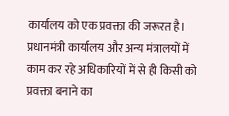कार्यालय को एक प्रवक्ता की जरूरत है। प्रधानमंत्री कार्यालय और अन्य मंत्रालयों में काम कर रहे अधिकारियों में से ही किसी को प्रवक्ता बनाने का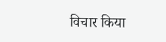विचार किया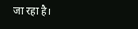जा रहा है।